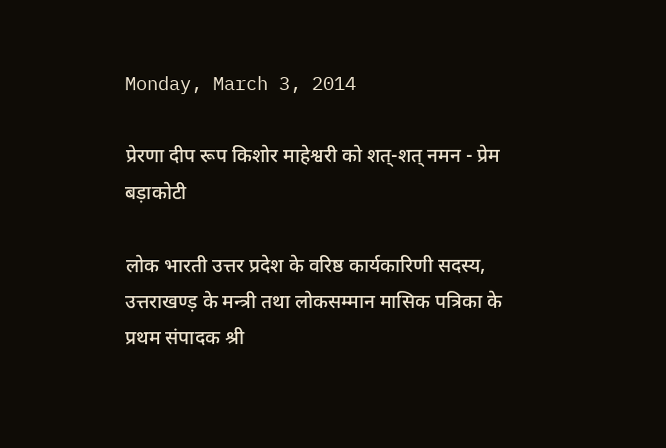Monday, March 3, 2014

प्रेरणा दीप रूप किशोर माहेश्वरी को शत्-शत् नमन - प्रेम बड़ाकोटी

लोक भारती उत्तर प्रदेश के वरिष्ठ कार्यकारिणी सदस्य, उत्तराखण्ड़ के मन्त्री तथा लोकसम्मान मासिक पत्रिका के प्रथम संपादक श्री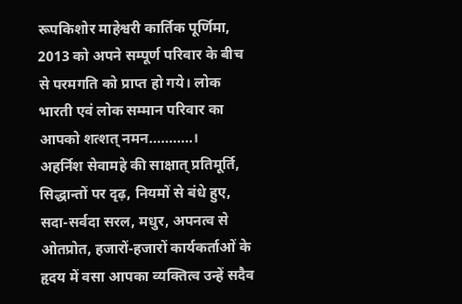रूपकिशोर माहेश्वरी कार्तिक पूर्णिमा, 2013 को अपने सम्पूर्ण परिवार के बीच से परमगति को प्राप्त हो गये। लोक भारती एवं लोक सम्मान परिवार का आपको शत्शत् नमन...........।
अहर्निश सेवामहे की साक्षात् प्रतिमूर्ति, सिद्धान्तों पर दृढ़, नियमों से बंधे हुए, सदा-सर्वदा सरल, मधुर, अपनत्व से ओतप्रोत, हजारों-हजारों कार्यकर्ताओं के हृदय में वसा आपका व्यक्तित्व उन्हें सदैव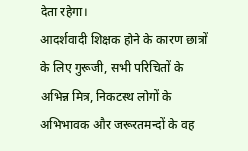देता रहेगा।
आदर्शवादी शिक्षक होने के कारण छात्रों के लिए गुरूजी, सभी परिचितों के अभिन्न मित्र, निकटस्थ लोगों के अभिभावक और जरूरतमन्दों के वह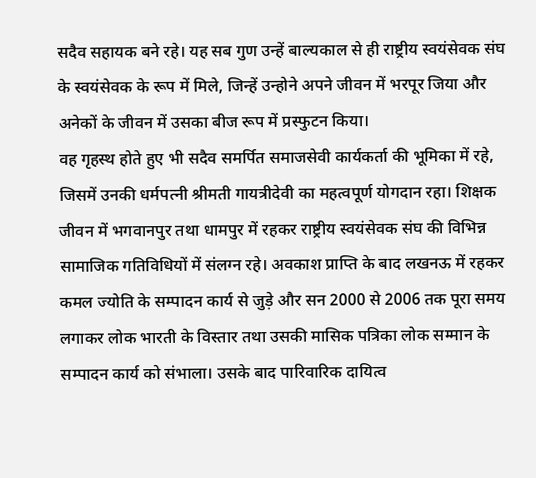सदैव सहायक बने रहे। यह सब गुण उन्हें बाल्यकाल से ही राष्ट्रीय स्वयंसेवक संघ के स्वयंसेवक के रूप में मिले, जिन्हें उन्होने अपने जीवन में भरपूर जिया और अनेकों के जीवन में उसका बीज रूप में प्रस्फुटन किया।
वह गृहस्थ होते हुए भी सदैव समर्पित समाजसेवी कार्यकर्ता की भूमिका में रहे, जिसमें उनकी धर्मपत्नी श्रीमती गायत्रीदेवी का महत्वपूर्ण योगदान रहा। शिक्षक जीवन में भगवानपुर तथा धामपुर में रहकर राष्ट्रीय स्वयंसेवक संघ की विभिन्न सामाजिक गतिविधियों में संलग्न रहे। अवकाश प्राप्ति के बाद लखनऊ में रहकर कमल ज्योति के सम्पादन कार्य से जुड़े और सन 2000 से 2006 तक पूरा समय लगाकर लोक भारती के विस्तार तथा उसकी मासिक पत्रिका लोक सम्मान के सम्पादन कार्य को संभाला। उसके बाद पारिवारिक दायित्व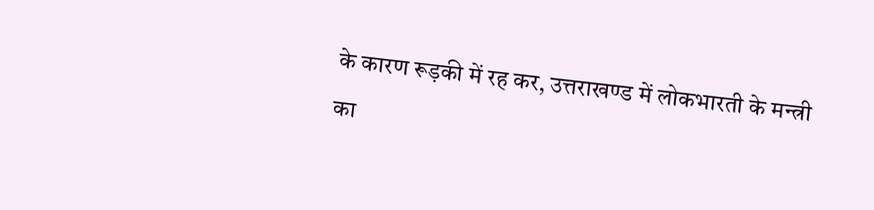के कारण रूड़की में रह कर, उत्तराखण्ड में लोकभारती के मन्त्री का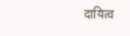दायित्व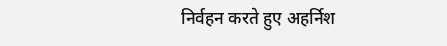निर्वहन करते हुए अहर्निश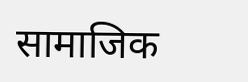सामाजिक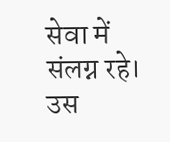सेवा में संलग्न रहे। उस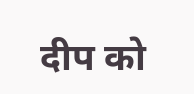दीप को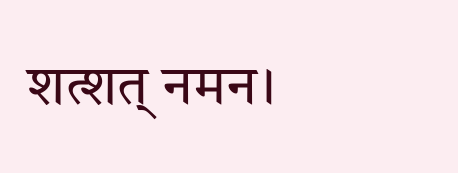शत्शत् नमन।